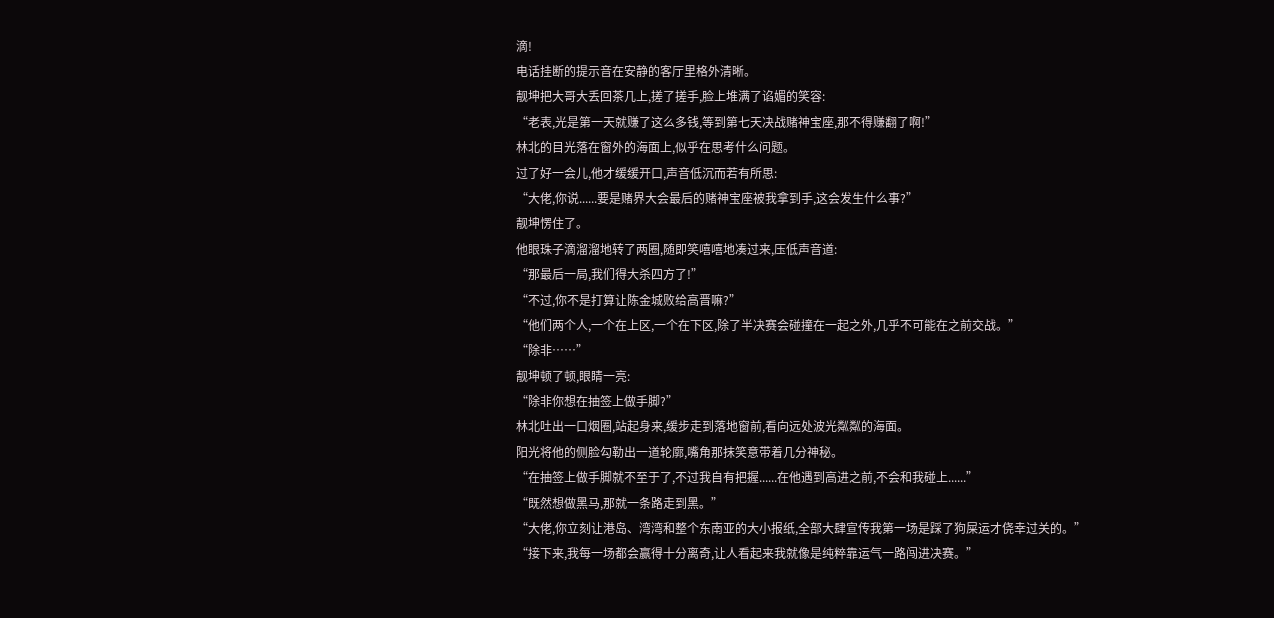滴!
电话挂断的提示音在安静的客厅里格外清晰。
靓坤把大哥大丢回茶几上,搓了搓手,脸上堆满了谄媚的笑容:
“老表,光是第一天就赚了这么多钱,等到第七天决战赌神宝座,那不得赚翻了啊!”
林北的目光落在窗外的海面上,似乎在思考什么问题。
过了好一会儿,他才缓缓开口,声音低沉而若有所思:
“大佬,你说......要是赌界大会最后的赌神宝座被我拿到手,这会发生什么事?”
靓坤愣住了。
他眼珠子滴溜溜地转了两圈,随即笑嘻嘻地凑过来,压低声音道:
“那最后一局,我们得大杀四方了!”
“不过,你不是打算让陈金城败给高晋嘛?”
“他们两个人,一个在上区,一个在下区,除了半决赛会碰撞在一起之外,几乎不可能在之前交战。”
“除非……”
靓坤顿了顿,眼睛一亮:
“除非你想在抽签上做手脚?”
林北吐出一口烟圈,站起身来,缓步走到落地窗前,看向远处波光粼粼的海面。
阳光将他的侧脸勾勒出一道轮廓,嘴角那抹笑意带着几分神秘。
“在抽签上做手脚就不至于了,不过我自有把握......在他遇到高进之前,不会和我碰上......”
“既然想做黑马,那就一条路走到黑。”
“大佬,你立刻让港岛、湾湾和整个东南亚的大小报纸,全部大肆宣传我第一场是踩了狗屎运才侥幸过关的。”
“接下来,我每一场都会赢得十分离奇,让人看起来我就像是纯粹靠运气一路闯进决赛。”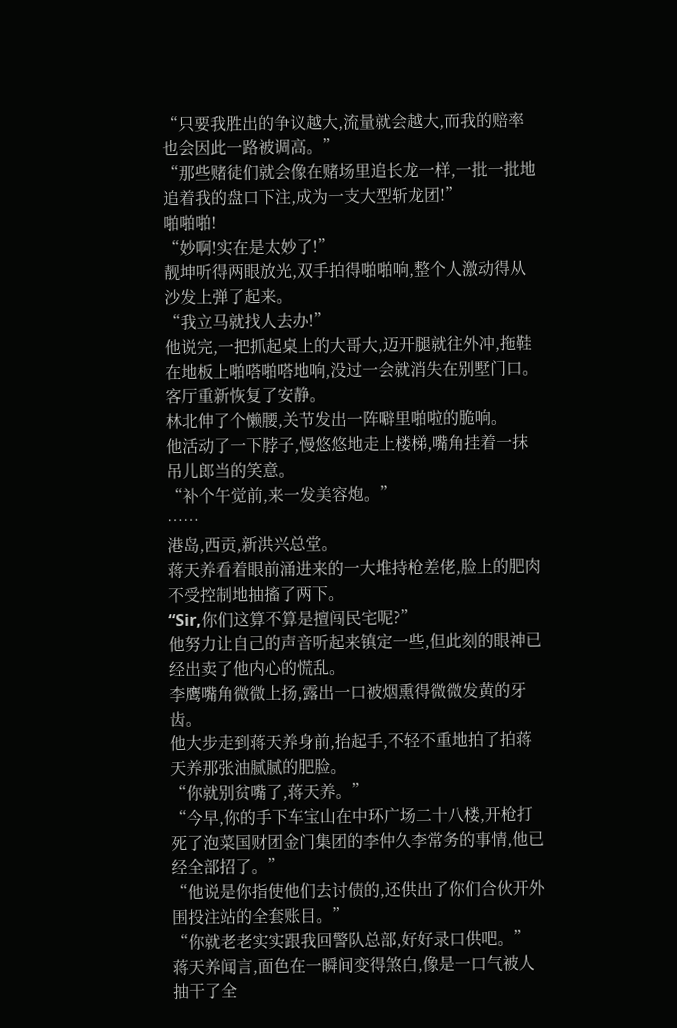“只要我胜出的争议越大,流量就会越大,而我的赔率也会因此一路被调高。”
“那些赌徒们就会像在赌场里追长龙一样,一批一批地追着我的盘口下注,成为一支大型斩龙团!”
啪啪啪!
“妙啊!实在是太妙了!”
靓坤听得两眼放光,双手拍得啪啪响,整个人激动得从沙发上弹了起来。
“我立马就找人去办!”
他说完,一把抓起桌上的大哥大,迈开腿就往外冲,拖鞋在地板上啪嗒啪嗒地响,没过一会就消失在别墅门口。
客厅重新恢复了安静。
林北伸了个懒腰,关节发出一阵噼里啪啦的脆响。
他活动了一下脖子,慢悠悠地走上楼梯,嘴角挂着一抹吊儿郎当的笑意。
“补个午觉前,来一发美容炮。”
……
港岛,西贡,新洪兴总堂。
蒋天养看着眼前涌进来的一大堆持枪差佬,脸上的肥肉不受控制地抽搐了两下。
“Sir,你们这算不算是擅闯民宅呢?”
他努力让自己的声音听起来镇定一些,但此刻的眼神已经出卖了他内心的慌乱。
李鹰嘴角微微上扬,露出一口被烟熏得微微发黄的牙齿。
他大步走到蒋天养身前,抬起手,不轻不重地拍了拍蒋天养那张油腻腻的肥脸。
“你就别贫嘴了,蒋天养。”
“今早,你的手下车宝山在中环广场二十八楼,开枪打死了泡菜国财团金门集团的李仲久李常务的事情,他已经全部招了。”
“他说是你指使他们去讨债的,还供出了你们合伙开外围投注站的全套账目。”
“你就老老实实跟我回警队总部,好好录口供吧。”
蒋天养闻言,面色在一瞬间变得煞白,像是一口气被人抽干了全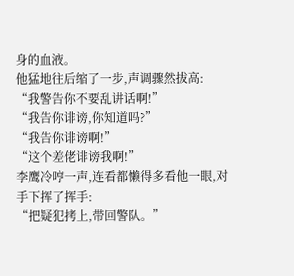身的血液。
他猛地往后缩了一步,声调骤然拔高:
“我警告你不要乱讲话啊!”
“我告你诽谤,你知道吗?”
“我告你诽谤啊!”
“这个差佬诽谤我啊!”
李鹰冷哼一声,连看都懒得多看他一眼,对手下挥了挥手:
“把疑犯拷上,带回警队。”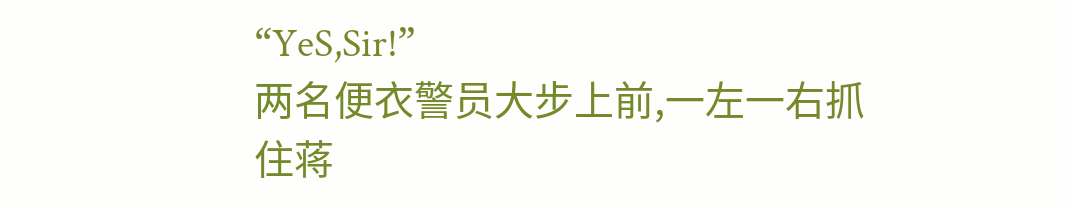“YeS,Sir!”
两名便衣警员大步上前,一左一右抓住蒋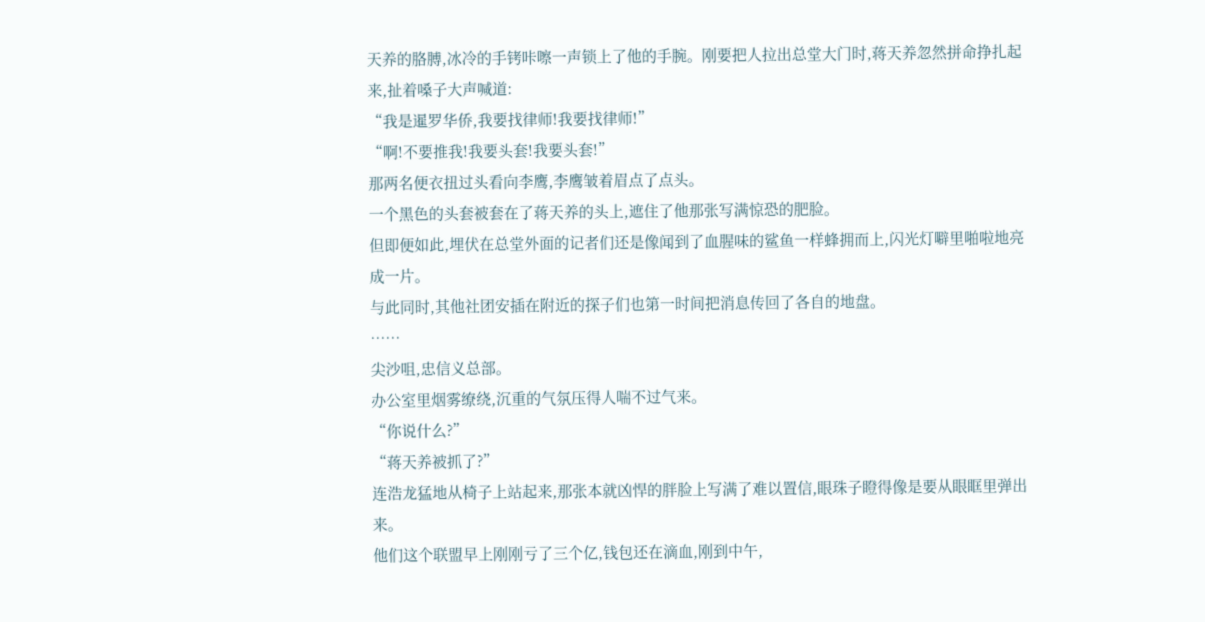天养的胳膊,冰冷的手铐咔嚓一声锁上了他的手腕。刚要把人拉出总堂大门时,蒋天养忽然拼命挣扎起来,扯着嗓子大声喊道:
“我是暹罗华侨,我要找律师!我要找律师!”
“啊!不要推我!我要头套!我要头套!”
那两名便衣扭过头看向李鹰,李鹰皱着眉点了点头。
一个黑色的头套被套在了蒋天养的头上,遮住了他那张写满惊恐的肥脸。
但即便如此,埋伏在总堂外面的记者们还是像闻到了血腥味的鲨鱼一样蜂拥而上,闪光灯噼里啪啦地亮成一片。
与此同时,其他社团安插在附近的探子们也第一时间把消息传回了各自的地盘。
……
尖沙咀,忠信义总部。
办公室里烟雾缭绕,沉重的气氛压得人喘不过气来。
“你说什么?”
“蒋天养被抓了?”
连浩龙猛地从椅子上站起来,那张本就凶悍的胖脸上写满了难以置信,眼珠子瞪得像是要从眼眶里弹出来。
他们这个联盟早上刚刚亏了三个亿,钱包还在滴血,刚到中午,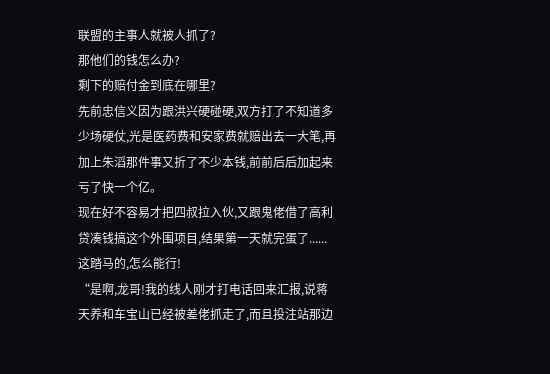联盟的主事人就被人抓了?
那他们的钱怎么办?
剩下的赔付金到底在哪里?
先前忠信义因为跟洪兴硬碰硬,双方打了不知道多少场硬仗,光是医药费和安家费就赔出去一大笔,再加上朱滔那件事又折了不少本钱,前前后后加起来亏了快一个亿。
现在好不容易才把四叔拉入伙,又跟鬼佬借了高利贷凑钱搞这个外围项目,结果第一天就完蛋了......
这踏马的,怎么能行!
“是啊,龙哥!我的线人刚才打电话回来汇报,说蒋天养和车宝山已经被差佬抓走了,而且投注站那边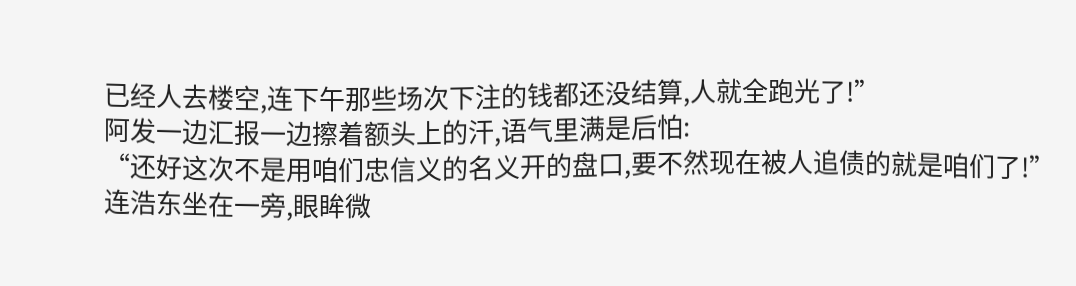已经人去楼空,连下午那些场次下注的钱都还没结算,人就全跑光了!”
阿发一边汇报一边擦着额头上的汗,语气里满是后怕:
“还好这次不是用咱们忠信义的名义开的盘口,要不然现在被人追债的就是咱们了!”
连浩东坐在一旁,眼眸微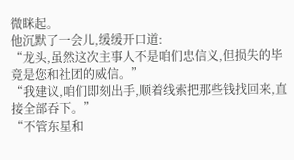微眯起。
他沉默了一会儿,缓缓开口道:
“龙头,虽然这次主事人不是咱们忠信义,但损失的毕竟是您和社团的威信。”
“我建议,咱们即刻出手,顺着线索把那些钱找回来,直接全部吞下。”
“不管东星和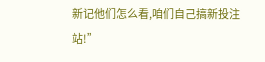新记他们怎么看,咱们自己搞新投注站!”